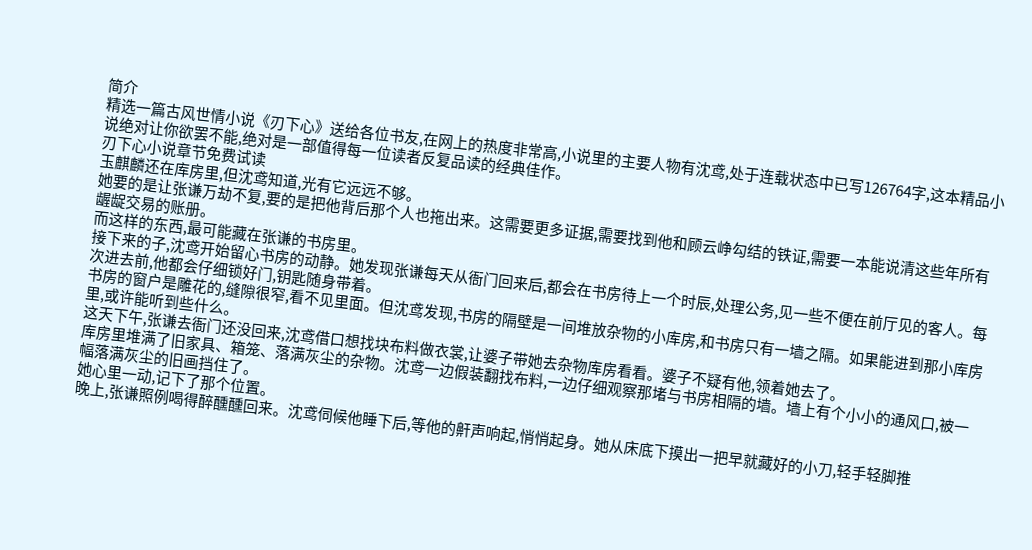简介
精选一篇古风世情小说《刃下心》送给各位书友,在网上的热度非常高,小说里的主要人物有沈鸢,处于连载状态中已写126764字,这本精品小说绝对让你欲罢不能,绝对是一部值得每一位读者反复品读的经典佳作。
刃下心小说章节免费试读
玉麒麟还在库房里,但沈鸢知道,光有它远远不够。
她要的是让张谦万劫不复,要的是把他背后那个人也拖出来。这需要更多证据,需要找到他和顾云峥勾结的铁证,需要一本能说清这些年所有龌龊交易的账册。
而这样的东西,最可能藏在张谦的书房里。
接下来的子,沈鸢开始留心书房的动静。她发现张谦每天从衙门回来后,都会在书房待上一个时辰,处理公务,见一些不便在前厅见的客人。每次进去前,他都会仔细锁好门,钥匙随身带着。
书房的窗户是雕花的,缝隙很窄,看不见里面。但沈鸢发现,书房的隔壁是一间堆放杂物的小库房,和书房只有一墙之隔。如果能进到那小库房里,或许能听到些什么。
这天下午,张谦去衙门还没回来,沈鸢借口想找块布料做衣裳,让婆子带她去杂物库房看看。婆子不疑有他,领着她去了。
库房里堆满了旧家具、箱笼、落满灰尘的杂物。沈鸢一边假装翻找布料,一边仔细观察那堵与书房相隔的墙。墙上有个小小的通风口,被一幅落满灰尘的旧画挡住了。
她心里一动,记下了那个位置。
晚上,张谦照例喝得醉醺醺回来。沈鸢伺候他睡下后,等他的鼾声响起,悄悄起身。她从床底下摸出一把早就藏好的小刀,轻手轻脚推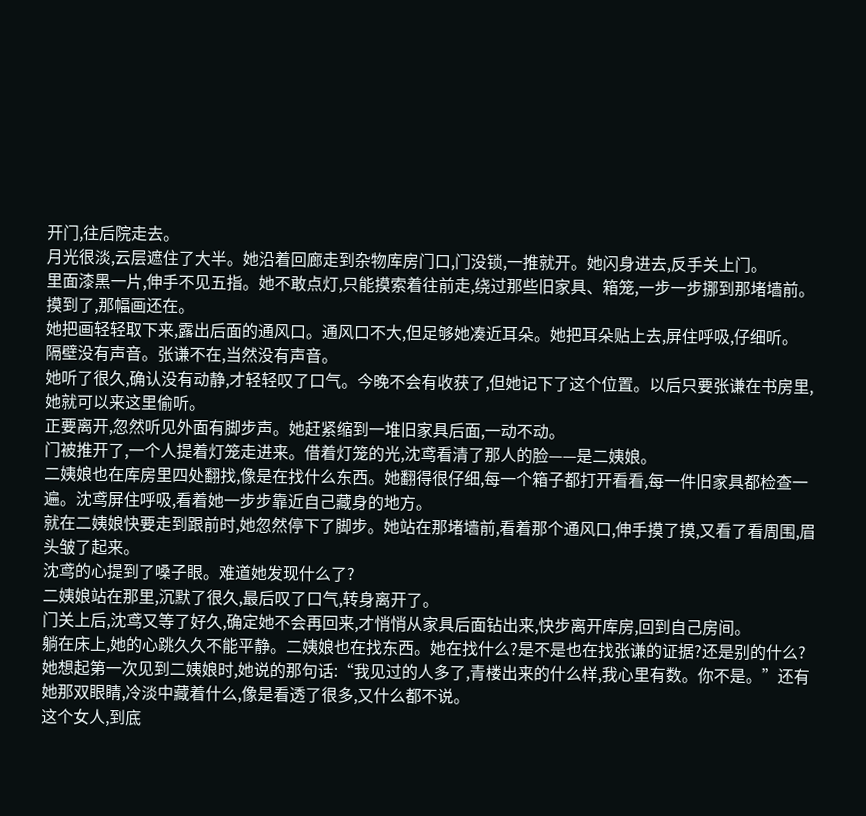开门,往后院走去。
月光很淡,云层遮住了大半。她沿着回廊走到杂物库房门口,门没锁,一推就开。她闪身进去,反手关上门。
里面漆黑一片,伸手不见五指。她不敢点灯,只能摸索着往前走,绕过那些旧家具、箱笼,一步一步挪到那堵墙前。摸到了,那幅画还在。
她把画轻轻取下来,露出后面的通风口。通风口不大,但足够她凑近耳朵。她把耳朵贴上去,屏住呼吸,仔细听。
隔壁没有声音。张谦不在,当然没有声音。
她听了很久,确认没有动静,才轻轻叹了口气。今晚不会有收获了,但她记下了这个位置。以后只要张谦在书房里,她就可以来这里偷听。
正要离开,忽然听见外面有脚步声。她赶紧缩到一堆旧家具后面,一动不动。
门被推开了,一个人提着灯笼走进来。借着灯笼的光,沈鸢看清了那人的脸——是二姨娘。
二姨娘也在库房里四处翻找,像是在找什么东西。她翻得很仔细,每一个箱子都打开看看,每一件旧家具都检查一遍。沈鸢屏住呼吸,看着她一步步靠近自己藏身的地方。
就在二姨娘快要走到跟前时,她忽然停下了脚步。她站在那堵墙前,看着那个通风口,伸手摸了摸,又看了看周围,眉头皱了起来。
沈鸢的心提到了嗓子眼。难道她发现什么了?
二姨娘站在那里,沉默了很久,最后叹了口气,转身离开了。
门关上后,沈鸢又等了好久,确定她不会再回来,才悄悄从家具后面钻出来,快步离开库房,回到自己房间。
躺在床上,她的心跳久久不能平静。二姨娘也在找东西。她在找什么?是不是也在找张谦的证据?还是别的什么?
她想起第一次见到二姨娘时,她说的那句话:“我见过的人多了,青楼出来的什么样,我心里有数。你不是。”还有她那双眼睛,冷淡中藏着什么,像是看透了很多,又什么都不说。
这个女人,到底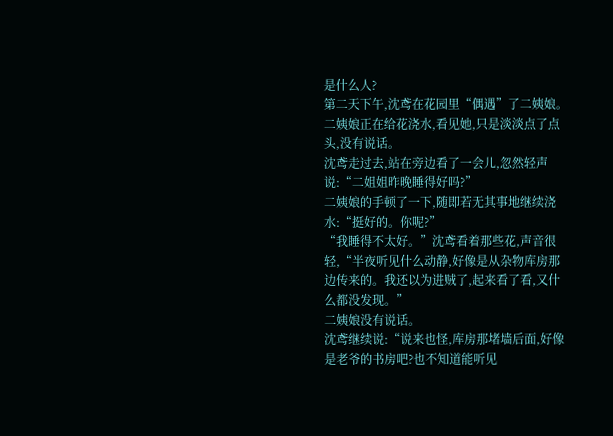是什么人?
第二天下午,沈鸢在花园里“偶遇”了二姨娘。二姨娘正在给花浇水,看见她,只是淡淡点了点头,没有说话。
沈鸢走过去,站在旁边看了一会儿,忽然轻声说:“二姐姐昨晚睡得好吗?”
二姨娘的手顿了一下,随即若无其事地继续浇水:“挺好的。你呢?”
“我睡得不太好。”沈鸢看着那些花,声音很轻,“半夜听见什么动静,好像是从杂物库房那边传来的。我还以为进贼了,起来看了看,又什么都没发现。”
二姨娘没有说话。
沈鸢继续说:“说来也怪,库房那堵墙后面,好像是老爷的书房吧?也不知道能听见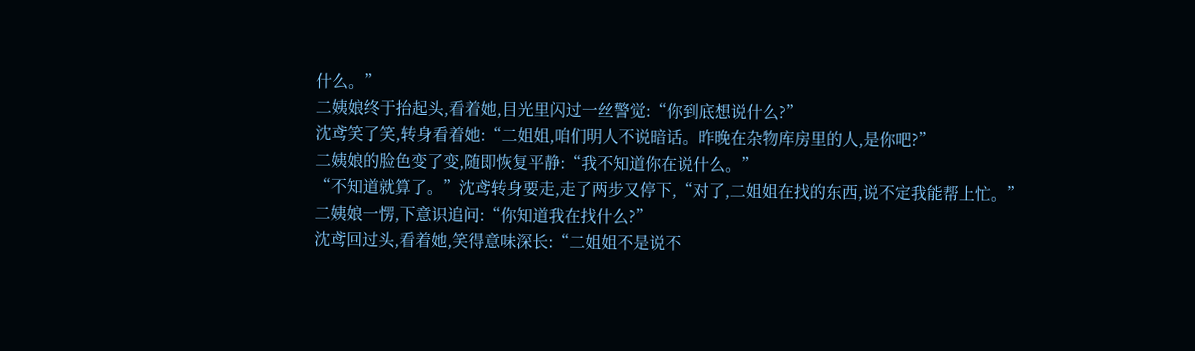什么。”
二姨娘终于抬起头,看着她,目光里闪过一丝警觉:“你到底想说什么?”
沈鸢笑了笑,转身看着她:“二姐姐,咱们明人不说暗话。昨晚在杂物库房里的人,是你吧?”
二姨娘的脸色变了变,随即恢复平静:“我不知道你在说什么。”
“不知道就算了。”沈鸢转身要走,走了两步又停下,“对了,二姐姐在找的东西,说不定我能帮上忙。”
二姨娘一愣,下意识追问:“你知道我在找什么?”
沈鸢回过头,看着她,笑得意味深长:“二姐姐不是说不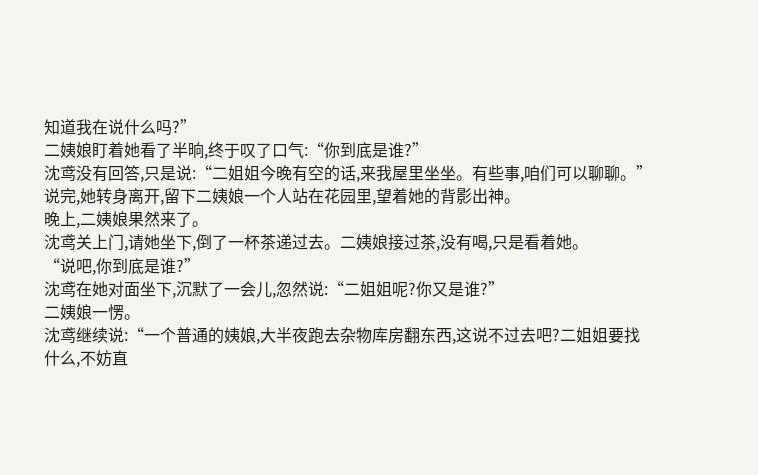知道我在说什么吗?”
二姨娘盯着她看了半晌,终于叹了口气:“你到底是谁?”
沈鸢没有回答,只是说:“二姐姐今晚有空的话,来我屋里坐坐。有些事,咱们可以聊聊。”
说完,她转身离开,留下二姨娘一个人站在花园里,望着她的背影出神。
晚上,二姨娘果然来了。
沈鸢关上门,请她坐下,倒了一杯茶递过去。二姨娘接过茶,没有喝,只是看着她。
“说吧,你到底是谁?”
沈鸢在她对面坐下,沉默了一会儿,忽然说:“二姐姐呢?你又是谁?”
二姨娘一愣。
沈鸢继续说:“一个普通的姨娘,大半夜跑去杂物库房翻东西,这说不过去吧?二姐姐要找什么,不妨直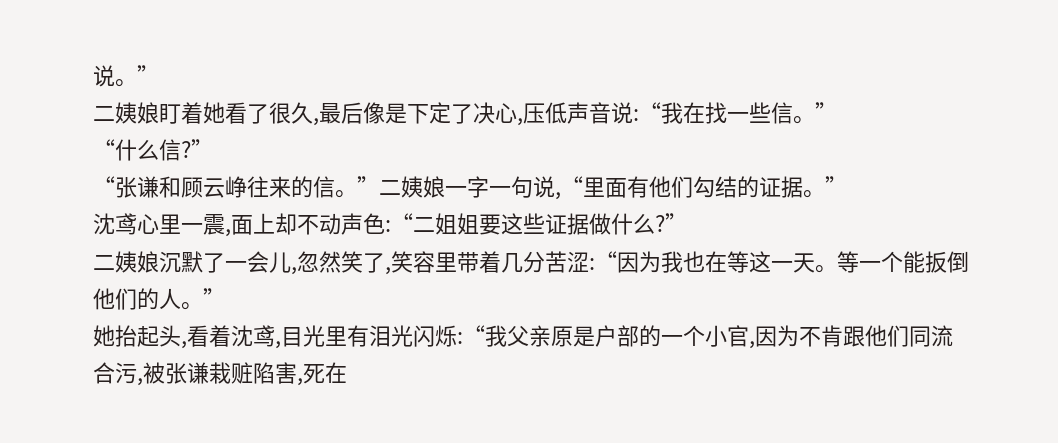说。”
二姨娘盯着她看了很久,最后像是下定了决心,压低声音说:“我在找一些信。”
“什么信?”
“张谦和顾云峥往来的信。”二姨娘一字一句说,“里面有他们勾结的证据。”
沈鸢心里一震,面上却不动声色:“二姐姐要这些证据做什么?”
二姨娘沉默了一会儿,忽然笑了,笑容里带着几分苦涩:“因为我也在等这一天。等一个能扳倒他们的人。”
她抬起头,看着沈鸢,目光里有泪光闪烁:“我父亲原是户部的一个小官,因为不肯跟他们同流合污,被张谦栽赃陷害,死在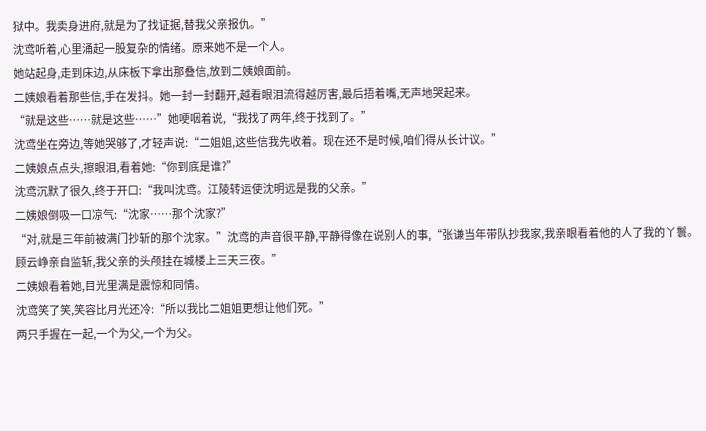狱中。我卖身进府,就是为了找证据,替我父亲报仇。”
沈鸢听着,心里涌起一股复杂的情绪。原来她不是一个人。
她站起身,走到床边,从床板下拿出那叠信,放到二姨娘面前。
二姨娘看着那些信,手在发抖。她一封一封翻开,越看眼泪流得越厉害,最后捂着嘴,无声地哭起来。
“就是这些……就是这些……”她哽咽着说,“我找了两年,终于找到了。”
沈鸢坐在旁边,等她哭够了,才轻声说:“二姐姐,这些信我先收着。现在还不是时候,咱们得从长计议。”
二姨娘点点头,擦眼泪,看着她:“你到底是谁?”
沈鸢沉默了很久,终于开口:“我叫沈鸢。江陵转运使沈明远是我的父亲。”
二姨娘倒吸一口凉气:“沈家……那个沈家?”
“对,就是三年前被满门抄斩的那个沈家。”沈鸢的声音很平静,平静得像在说别人的事,“张谦当年带队抄我家,我亲眼看着他的人了我的丫鬟。顾云峥亲自监斩,我父亲的头颅挂在城楼上三天三夜。”
二姨娘看着她,目光里满是震惊和同情。
沈鸢笑了笑,笑容比月光还冷:“所以我比二姐姐更想让他们死。”
两只手握在一起,一个为父,一个为父。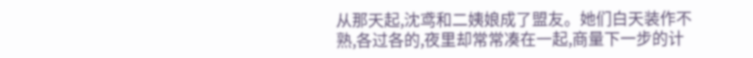从那天起,沈鸢和二姨娘成了盟友。她们白天装作不熟,各过各的,夜里却常常凑在一起,商量下一步的计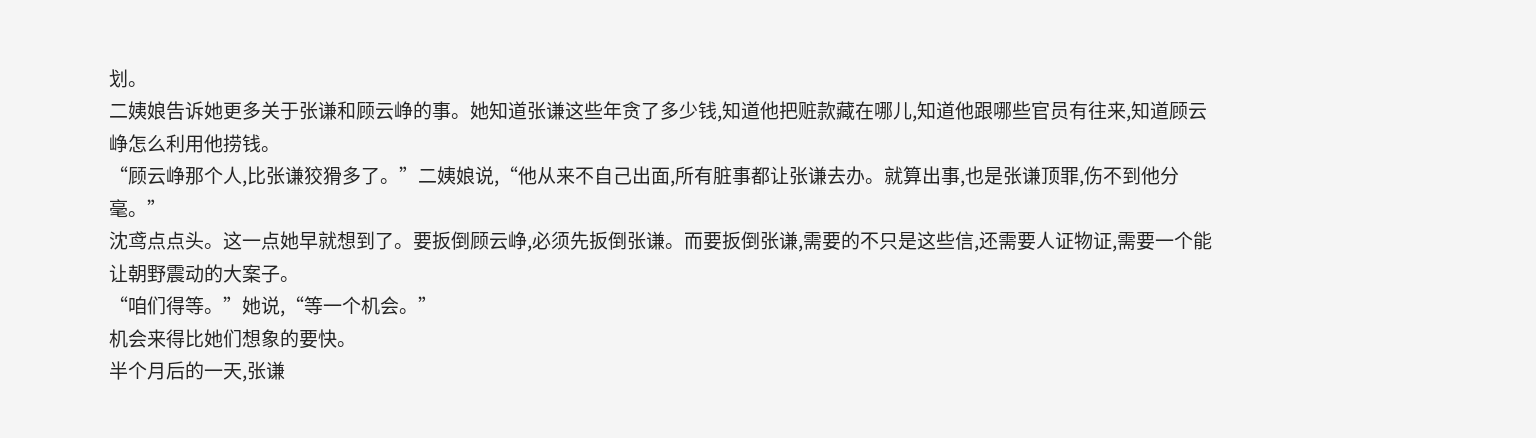划。
二姨娘告诉她更多关于张谦和顾云峥的事。她知道张谦这些年贪了多少钱,知道他把赃款藏在哪儿,知道他跟哪些官员有往来,知道顾云峥怎么利用他捞钱。
“顾云峥那个人,比张谦狡猾多了。”二姨娘说,“他从来不自己出面,所有脏事都让张谦去办。就算出事,也是张谦顶罪,伤不到他分毫。”
沈鸢点点头。这一点她早就想到了。要扳倒顾云峥,必须先扳倒张谦。而要扳倒张谦,需要的不只是这些信,还需要人证物证,需要一个能让朝野震动的大案子。
“咱们得等。”她说,“等一个机会。”
机会来得比她们想象的要快。
半个月后的一天,张谦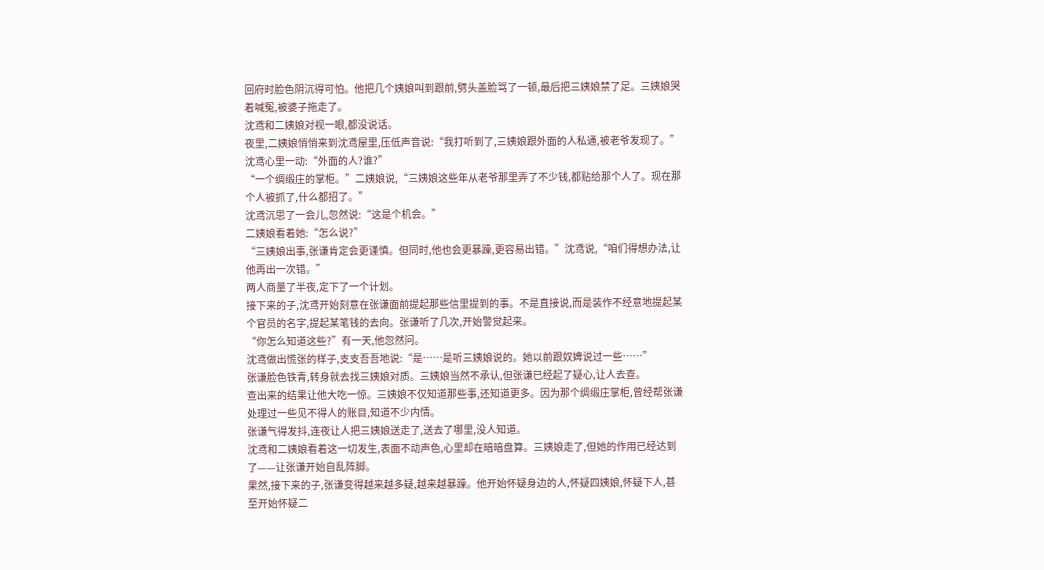回府时脸色阴沉得可怕。他把几个姨娘叫到跟前,劈头盖脸骂了一顿,最后把三姨娘禁了足。三姨娘哭着喊冤,被婆子拖走了。
沈鸢和二姨娘对视一眼,都没说话。
夜里,二姨娘悄悄来到沈鸢屋里,压低声音说:“我打听到了,三姨娘跟外面的人私通,被老爷发现了。”
沈鸢心里一动:“外面的人?谁?”
“一个绸缎庄的掌柜。”二姨娘说,“三姨娘这些年从老爷那里弄了不少钱,都贴给那个人了。现在那个人被抓了,什么都招了。”
沈鸢沉思了一会儿,忽然说:“这是个机会。”
二姨娘看着她:“怎么说?”
“三姨娘出事,张谦肯定会更谨慎。但同时,他也会更暴躁,更容易出错。”沈鸢说,“咱们得想办法,让他再出一次错。”
两人商量了半夜,定下了一个计划。
接下来的子,沈鸢开始刻意在张谦面前提起那些信里提到的事。不是直接说,而是装作不经意地提起某个官员的名字,提起某笔钱的去向。张谦听了几次,开始警觉起来。
“你怎么知道这些?”有一天,他忽然问。
沈鸢做出慌张的样子,支支吾吾地说:“是……是听三姨娘说的。她以前跟奴婢说过一些……”
张谦脸色铁青,转身就去找三姨娘对质。三姨娘当然不承认,但张谦已经起了疑心,让人去查。
查出来的结果让他大吃一惊。三姨娘不仅知道那些事,还知道更多。因为那个绸缎庄掌柜,曾经帮张谦处理过一些见不得人的账目,知道不少内情。
张谦气得发抖,连夜让人把三姨娘送走了,送去了哪里,没人知道。
沈鸢和二姨娘看着这一切发生,表面不动声色,心里却在暗暗盘算。三姨娘走了,但她的作用已经达到了——让张谦开始自乱阵脚。
果然,接下来的子,张谦变得越来越多疑,越来越暴躁。他开始怀疑身边的人,怀疑四姨娘,怀疑下人,甚至开始怀疑二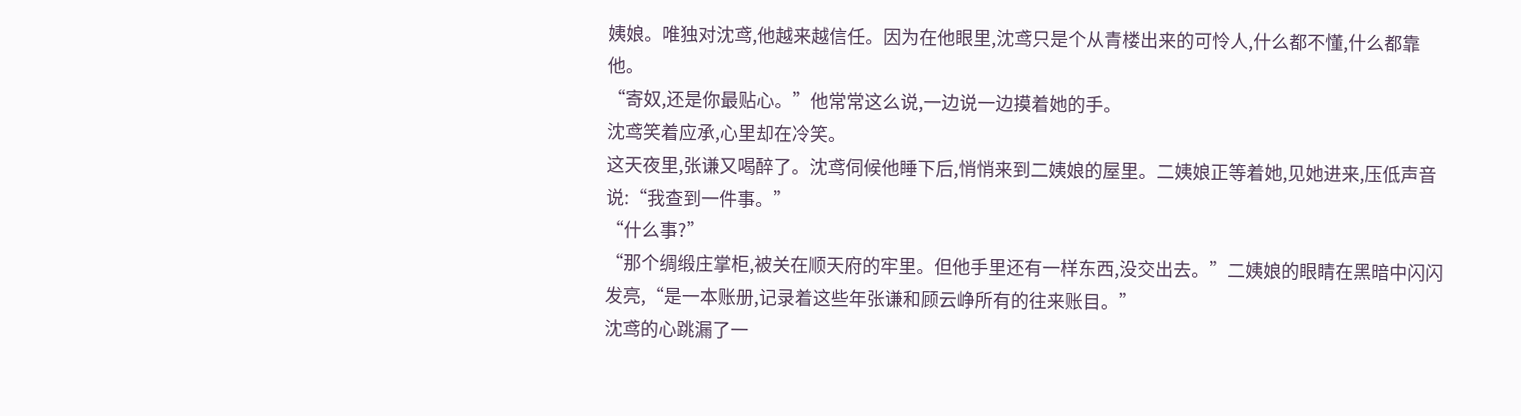姨娘。唯独对沈鸢,他越来越信任。因为在他眼里,沈鸢只是个从青楼出来的可怜人,什么都不懂,什么都靠他。
“寄奴,还是你最贴心。”他常常这么说,一边说一边摸着她的手。
沈鸢笑着应承,心里却在冷笑。
这天夜里,张谦又喝醉了。沈鸢伺候他睡下后,悄悄来到二姨娘的屋里。二姨娘正等着她,见她进来,压低声音说:“我查到一件事。”
“什么事?”
“那个绸缎庄掌柜,被关在顺天府的牢里。但他手里还有一样东西,没交出去。”二姨娘的眼睛在黑暗中闪闪发亮,“是一本账册,记录着这些年张谦和顾云峥所有的往来账目。”
沈鸢的心跳漏了一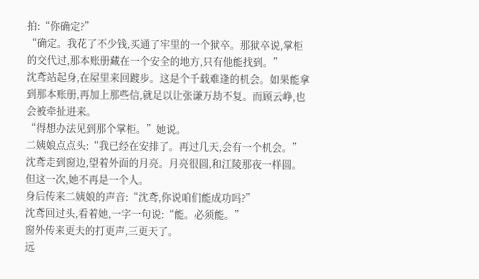拍:“你确定?”
“确定。我花了不少钱,买通了牢里的一个狱卒。那狱卒说,掌柜的交代过,那本账册藏在一个安全的地方,只有他能找到。”
沈鸢站起身,在屋里来回踱步。这是个千载难逢的机会。如果能拿到那本账册,再加上那些信,就足以让张谦万劫不复。而顾云峥,也会被牵扯进来。
“得想办法见到那个掌柜。”她说。
二姨娘点点头:“我已经在安排了。再过几天,会有一个机会。”
沈鸢走到窗边,望着外面的月亮。月亮很圆,和江陵那夜一样圆。但这一次,她不再是一个人。
身后传来二姨娘的声音:“沈鸢,你说咱们能成功吗?”
沈鸢回过头,看着她,一字一句说:“能。必须能。”
窗外传来更夫的打更声,三更天了。
远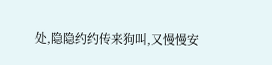处,隐隐约约传来狗叫,又慢慢安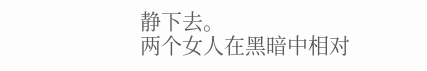静下去。
两个女人在黑暗中相对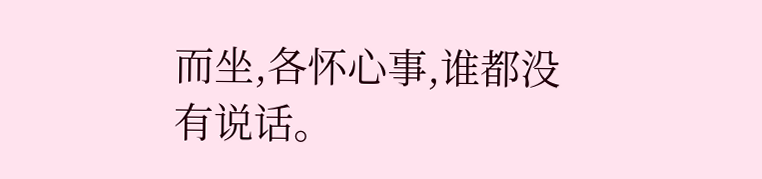而坐,各怀心事,谁都没有说话。